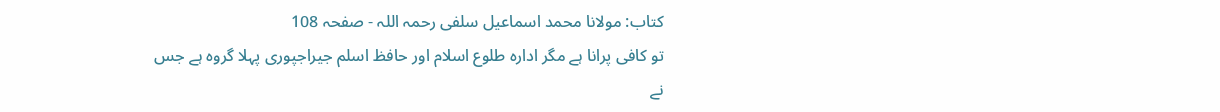کتاب: مولانا محمد اسماعیل سلفی رحمہ اللہ - صفحہ 108
تو کافی پرانا ہے مگر ادارہ طلوع اسلام اور حافظ اسلم جیراجپوری پہلا گروہ ہے جس نے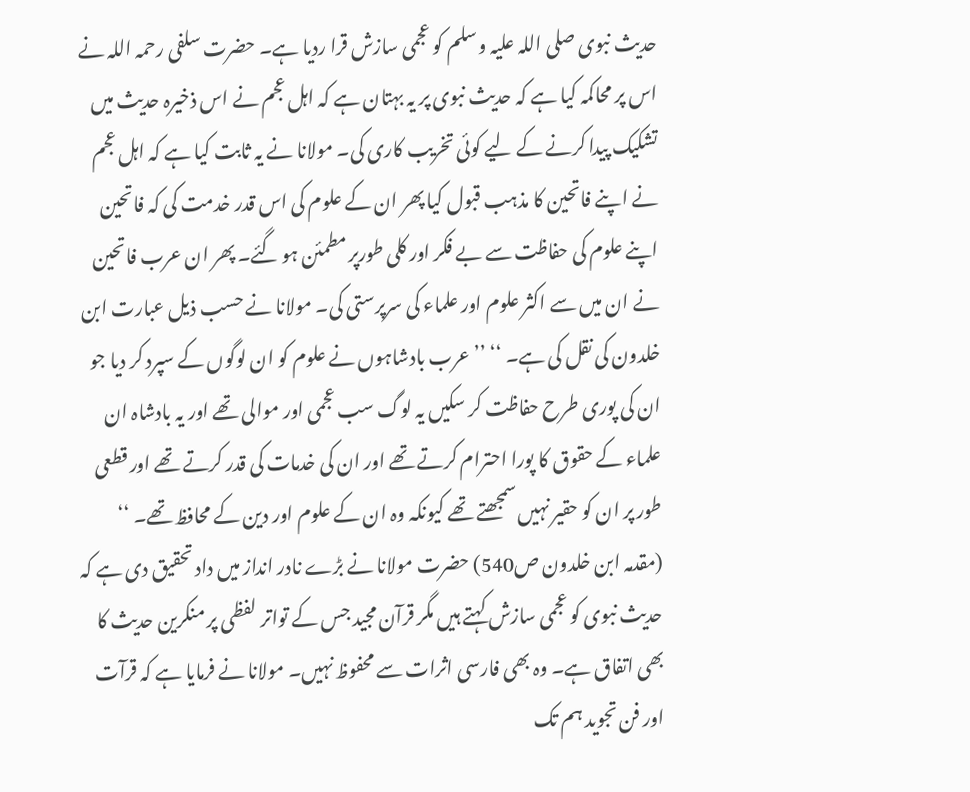حدیث نبوی صلی اللہ علیہ وسلم کو عجمی سازش قرا ردیا ہے۔ حضرت سلفی رحمہ اللہ نے اس پر محاکمہ کیا ہے کہ حدیث نبوی پر یہ بہتان ہے کہ اہل عجم نے اس ذخیرہ حدیث میں تشکیک پیدا کرنے کے لیے کوئی تخریب کاری کی۔ مولانا نے یہ ثابت کیا ہے کہ اہل عجم نے اپنے فاتحین کا مذہب قبول کیا پھر ان کے علوم کی اس قدر خدمت کی کہ فاتحین اپنے علوم کی حفاظت سے بے فکر اور کلی طورپر مطمئن ہو گئے۔ پھر ان عرب فاتحین نے ان میں سے اکثر علوم اور علماء کی سرپرستی کی۔ مولانا نے حسب ذیل عبارت ابن خلدون کی نقل کی ہے۔ ‘‘ ’’عرب بادشاہوں نے علوم کو ان لوگوں کے سپرد کر دیا جو ان کی پوری طرح حفاظت کر سکیں یہ لوگ سب عجمی اور موالی تھے اور یہ بادشاہ ان علماء کے حقوق کا پورا احترام کرتے تھے اور ان کی خدمات کی قدر کرتے تھے اور قطعی طور پر ان کو حقیر نہیں سمجھتے تھے کیونکہ وہ ان کے علوم اور دین کے محافظ تھے۔ ‘‘ (مقدمہ ابن خلدون ص540) حضرت مولانا نے بڑے نادر انداز میں داد تحقیق دی ہے کہ حدیث نبوی کو عجمی سازش کہتے ہیں مگر قرآن مجید جس کے تواتر لفظی پر منکرین حدیث کا بھی اتفاق ہے۔ وہ بھی فارسی اثرات سے محفوظ نہیں۔ مولانا نے فرمایا ہے کہ قرآت اور فن تجوید ہم تک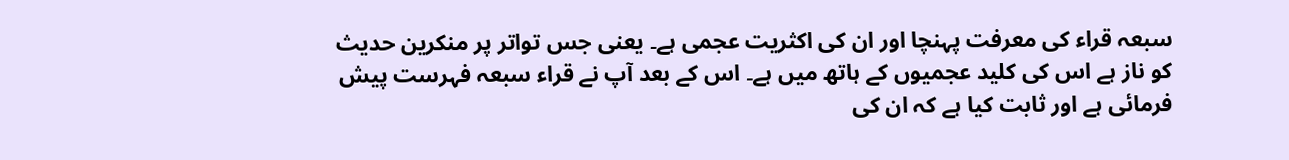سبعہ قراء کی معرفت پہنچا اور ان کی اکثریت عجمی ہے۔ یعنی جس تواتر پر منکرین حدیث کو ناز ہے اس کی کلید عجمیوں کے ہاتھ میں ہے۔ اس کے بعد آپ نے قراء سبعہ فہرست پیش فرمائی ہے اور ثابت کیا ہے کہ ان کی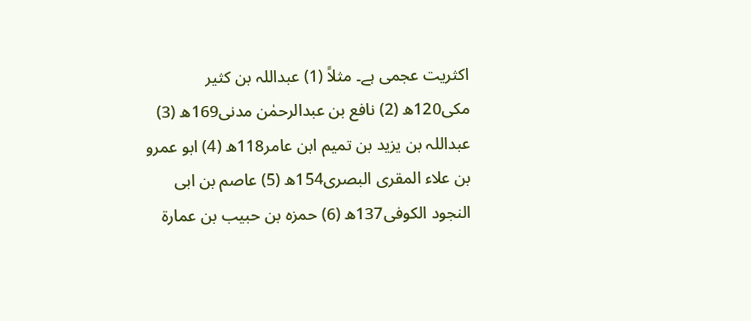اکثریت عجمی ہے۔ مثلاً (1) عبداللہ بن کثیر مکی120ھ (2) نافع بن عبدالرحمٰن مدنی169ھ (3) عبداللہ بن یزید بن تمیم ابن عامر118ھ (4) ابو عمرو بن علاء المقری البصری154ھ (5) عاصم بن ابی النجود الکوفی137ھ (6) حمزہ بن حبیب بن عمارۃ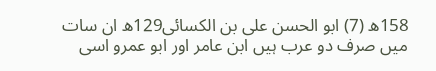158ھ (7) ابو الحسن علی بن الکسائی129ھ ان سات میں صرف دو عرب ہیں ابن عامر اور ابو عمرو اسی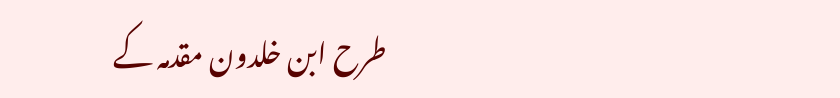طرح ابن خلدون مقدمہ کے